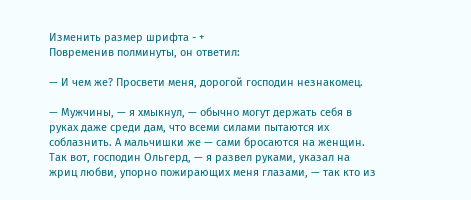Изменить размер шрифта - +
Повременив полминуты, он ответил:

— И чем же? Просвети меня, дорогой господин незнакомец.

— Мужчины, — я хмыкнул, — обычно могут держать себя в руках даже среди дам, что всеми силами пытаются их соблазнить. А мальчишки же — сами бросаются на женщин. Так вот, господин Ольгерд, — я развел руками, указал на жриц любви, упорно пожирающих меня глазами, — так кто из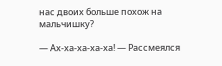нас двоих больше похож на мальчишку?

— Ах-ха-ха-ха-ха! — Рассмеялся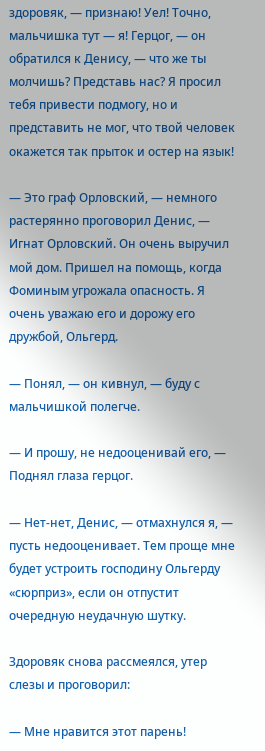здоровяк, — признаю! Уел! Точно, мальчишка тут — я! Герцог, — он обратился к Денису, — что же ты молчишь? Представь нас? Я просил тебя привести подмогу, но и представить не мог, что твой человек окажется так прыток и остер на язык!

— Это граф Орловский, — немного растерянно проговорил Денис, — Игнат Орловский. Он очень выручил мой дом. Пришел на помощь, когда Фоминым угрожала опасность. Я очень уважаю его и дорожу его дружбой, Ольгерд.

— Понял, — он кивнул, — буду с мальчишкой полегче.

— И прошу, не недооценивай его, — Поднял глаза герцог.

— Нет-нет, Денис, — отмахнулся я, — пусть недооценивает. Тем проще мне будет устроить господину Ольгерду «сюрприз», если он отпустит очередную неудачную шутку.

Здоровяк снова рассмеялся, утер слезы и проговорил:

— Мне нравится этот парень!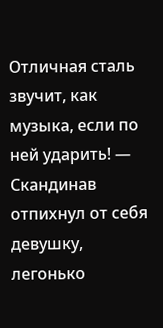Отличная сталь звучит, как музыка, если по ней ударить! — Скандинав отпихнул от себя девушку, легонько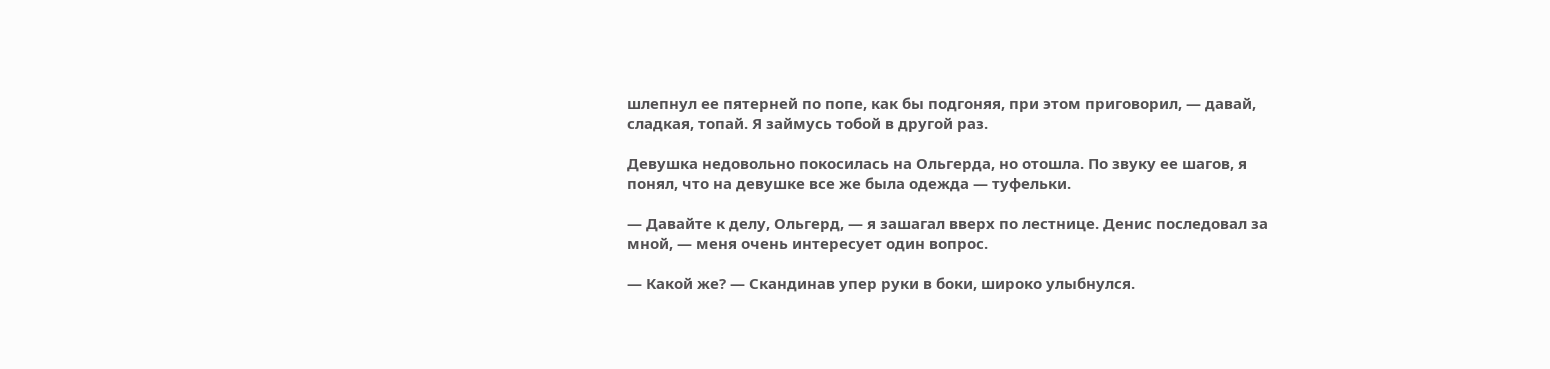шлепнул ее пятерней по попе, как бы подгоняя, при этом приговорил, — давай, сладкая, топай. Я займусь тобой в другой раз.

Девушка недовольно покосилась на Ольгерда, но отошла. По звуку ее шагов, я понял, что на девушке все же была одежда — туфельки.

— Давайте к делу, Ольгерд, — я зашагал вверх по лестнице. Денис последовал за мной, — меня очень интересует один вопрос.

— Какой же? — Скандинав упер руки в боки, широко улыбнулся.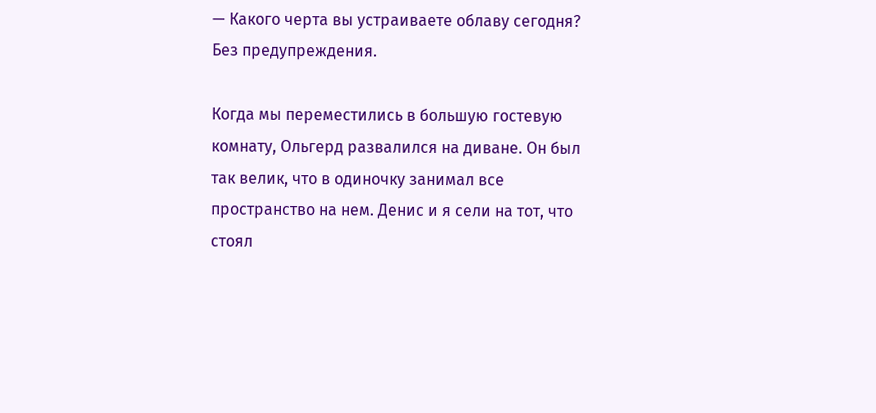— Какого черта вы устраиваете облаву сегодня? Без предупреждения.

Когда мы переместились в большую гостевую комнату, Ольгерд развалился на диване. Он был так велик, что в одиночку занимал все пространство на нем. Денис и я сели на тот, что стоял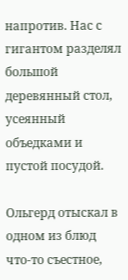напротив. Нас с гигантом разделял большой деревянный стол, усеянный объедками и пустой посудой.

Ольгерд отыскал в одном из блюд что-то съестное,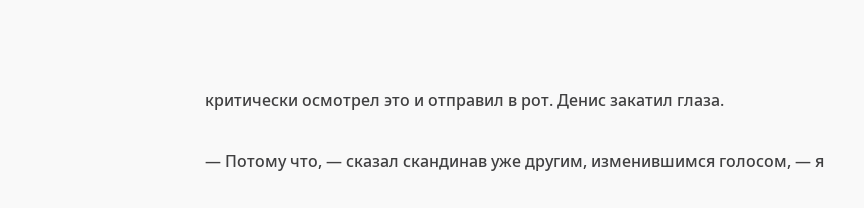критически осмотрел это и отправил в рот. Денис закатил глаза.

— Потому что, — сказал скандинав уже другим, изменившимся голосом, — я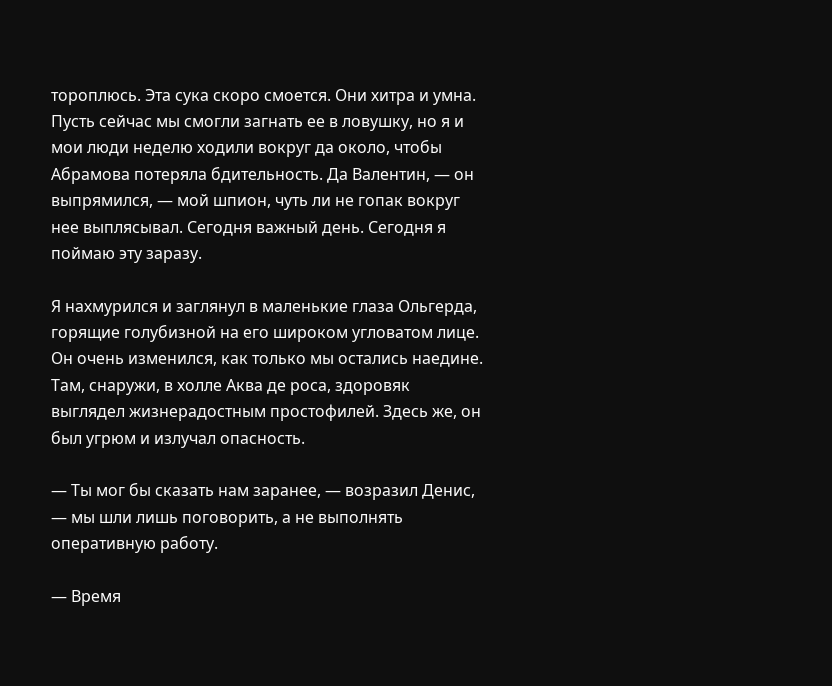тороплюсь. Эта сука скоро смоется. Они хитра и умна. Пусть сейчас мы смогли загнать ее в ловушку, но я и мои люди неделю ходили вокруг да около, чтобы Абрамова потеряла бдительность. Да Валентин, — он выпрямился, — мой шпион, чуть ли не гопак вокруг нее выплясывал. Сегодня важный день. Сегодня я поймаю эту заразу.

Я нахмурился и заглянул в маленькие глаза Ольгерда, горящие голубизной на его широком угловатом лице. Он очень изменился, как только мы остались наедине. Там, снаружи, в холле Аква де роса, здоровяк выглядел жизнерадостным простофилей. Здесь же, он был угрюм и излучал опасность.

— Ты мог бы сказать нам заранее, — возразил Денис, — мы шли лишь поговорить, а не выполнять оперативную работу.

— Время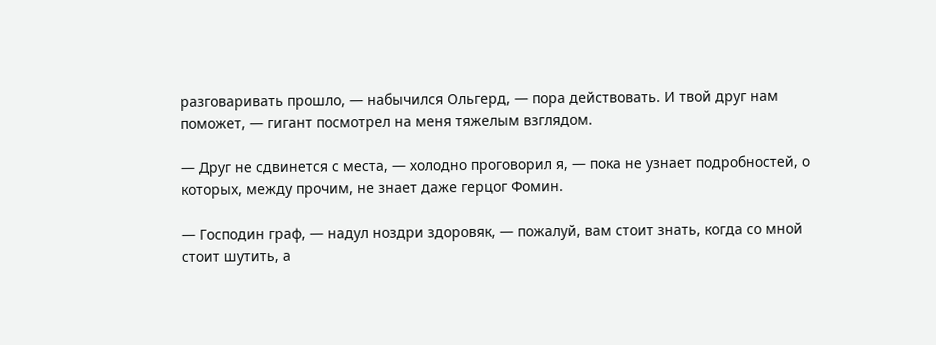разговаривать прошло, — набычился Ольгерд, — пора действовать. И твой друг нам поможет, — гигант посмотрел на меня тяжелым взглядом.

— Друг не сдвинется с места, — холодно проговорил я, — пока не узнает подробностей, о которых, между прочим, не знает даже герцог Фомин.

— Господин граф, — надул ноздри здоровяк, — пожалуй, вам стоит знать, когда со мной стоит шутить, а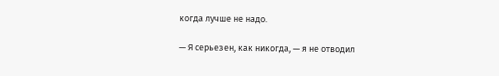когда лучше не надо.

— Я серьезен, как никогда, — я не отводил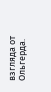взгляда от Ольгерда.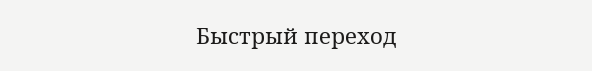Быстрый переход